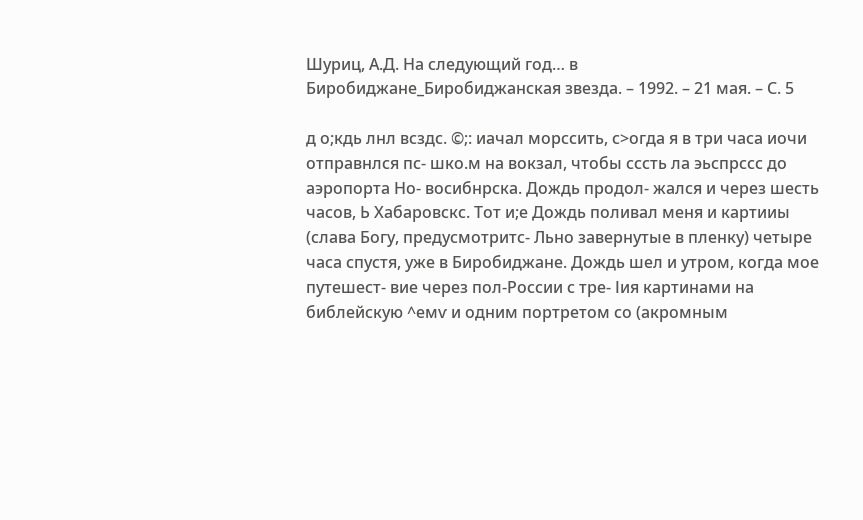Шуриц, А.Д. На следующий год… в Биробиджане_Биробиджанская звезда. – 1992. – 21 мая. – С. 5

д о;кдь лнл всздс. ©;: иачал морссить, с>огда я в три часа иочи отправнлся пс- шко.м на вокзал, чтобы сссть ла эьспрссс до аэропорта Но- восибнрска. Дождь продол- жался и через шесть часов, Ь Хабаровскс. Тот и;е Дождь поливал меня и картииы (слава Богу, предусмотритс- Льно завернутые в пленку) четыре часа спустя, уже в Биробиджане. Дождь шел и утром, когда мое путешест- вие через пол-России с тре- Іия картинами на библейскую ^емѵ и одним портретом со (акромным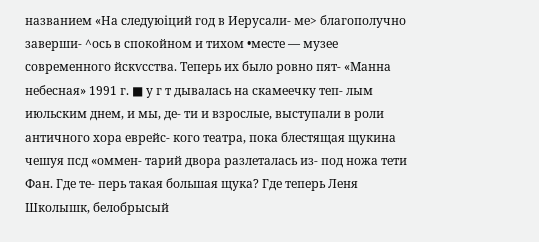названием «На следуюіций год в Иерусали- ме> благополучно заверши- ^ось в спокойном и тихом •месте — музее современного йскѵсства. Теперь их было ровно пят- «Манна небесная» 1991 г. ■ у г т дывалась на скамеечку теп- лым июльским днем, и мы, де- ти и взрослые, выступали в роли античного хора еврейс- кого театра, пока блестящая щукина чешуя псд «оммен- тарий двора разлеталась из- под ножа тети Фан. Где те- перь такая большая щука? Где теперь Леня Школышк, белобрысый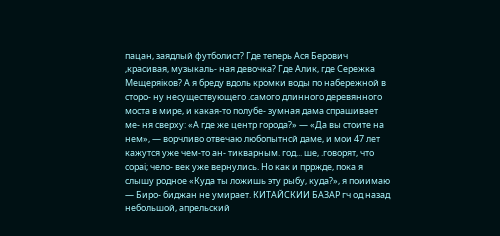пацан, заядлый футболист? Где теперь Ася Берович ,красивая, музыкаль- ная девочка? Где Алик, где Сережка Мещеряіков? А я бреду вдоль кромки воды по набережной в сторо- ну несуществующего .самого длинного деревянного моста в мире, и какая-то полубе- зумная дама спрашивает ме- ня сверху: «А где же центр города?» — «Да вы стоите на нем», — ворчливо отвечаю любопытнсй даме, и мои 47 лет кажутся уже чем-то ан- тикварным. год... ше, .говорят, что сораі; чело- век уже вернулись. Но как и прржде, пока я слышу родное «Куда ты ложишь эту рыбу, куда?», я поиимаю — Биро- биджан не умирает. КИТАЙСКИИ БАЗАР гч од назад небольшой, апрельский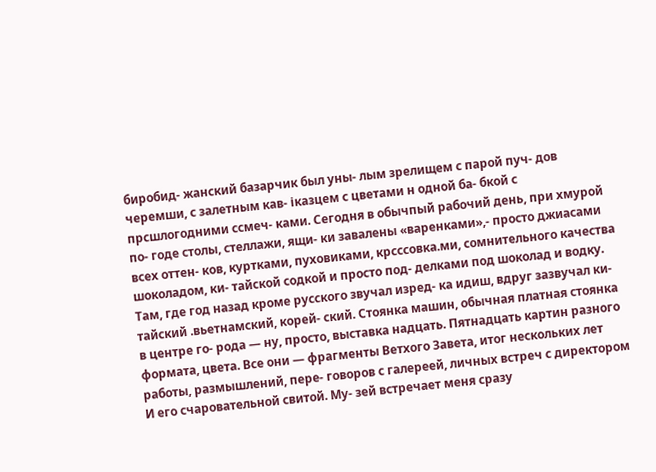биробид- жанский базарчик был уны- лым зрелищем с парой пуч- дов черемши, с залетным кав- іказцем с цветами н одной ба- бкой с прсшлогодними ссмеч- ками. Сегодня в обычпый рабочий день, при хмурой по- годе столы, стеллажи, ящи- ки завалены «варенками»,- просто джиасами всех оттен- ков, куртками, пуховиками, крсссовка.ми, сомнительного качества шоколадом, ки- тайской содкой и просто под- делками под шоколад и водку. Там, где год назад кроме русского звучал изред- ка идиш, вдруг зазвучал ки- тайский .вьетнамский, корей- ский. Стоянка машин, обычная платная стоянка в центре го- рода — ну, просто, выставка надцать. Пятнадцать картин разного формата, цвета. Все они — фрагменты Ветхого Завета, итог нескольких лет работы, размышлений, пере- говоров с галереей, личных встреч с директором И его счаровательной свитой. Му- зей встречает меня сразу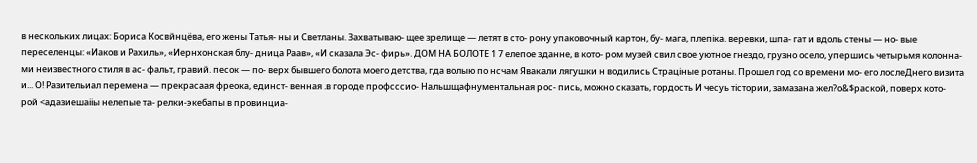в нескольких лицах: Бориса Косвйнцёва, его жены Татья- ны и Светланы. Захватываю- щее зрелище — летят в сто- рону упаковочный картон, бу- мага, плепіка. веревки, шпа- гат и вдоль стены — но- вые переселенцы: «Иаков и Рахиль», «Иернхонская блу- дница Раав», «И сказала Эс- фирь». ДОМ НА БОЛОТЕ 1 7 елепое зданне, в кото- ром музей свил свое уютное гнездо, грузно осело, упершись четырьмя колонна- ми неизвестного стиля в ас- фальт, гравий. песок — по- верх бывшего болота моего детства, гда волыю по нсчам Явакали лягушки н водились Страціные ротаны. Прошел год со времени мо- его лослеДнего визита и... О! Разительиал перемена — прекрасаая фреока, единст- венная .в городе профсссио- Нальшщафнументальная рос- пись, можно сказать, гордость И чесуь тістории, замазана жел?о&$раской, поверх кото- рой <адазиешаііы нелепые та- релки-экебапы в провинциа-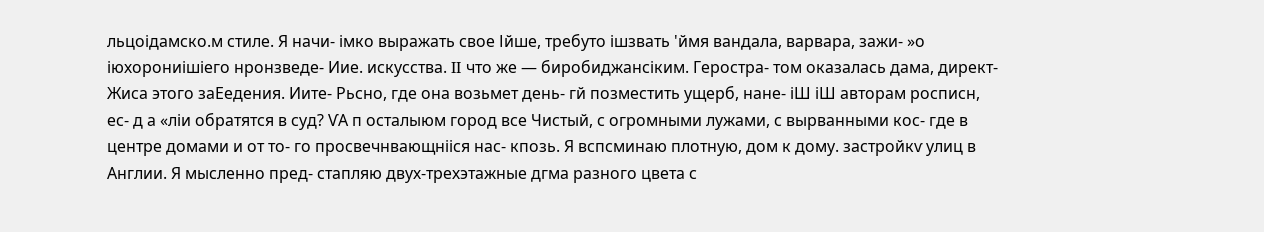льцоідамско.м стиле. Я начи- імко выражать свое Ійше, требуто ішзвать 'ймя вандала, варвара, зажи- »о іюхорониішіего нронзведе- Иие. искусства. II что же — биробиджансіким. Геростра- том оказалась дама, директ- Жиса этого заЕедения. Иите- Рьсно, где она возьмет день- гй позместить ущерб, нане- іШ іШ авторам росписн, ес- д а «ліи обратятся в суд? ѴА п осталыюм город все Чистый, с огромными лужами, с вырванными кос- где в центре домами и от то- го просвечнвающнііся нас- кпозь. Я вспсминаю плотную, дом к дому. застройкѵ улиц в Англии. Я мысленно пред- стапляю двух-трехэтажные дгма разного цвета с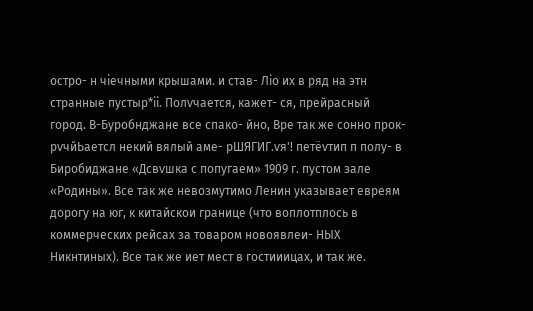остро- н чіечными крышами. и став- Ліо их в ряд на этн странные пустыр*іі. Полѵчается, кажет- ся, прейрасный город. В-Буробнджане все спако- йно, Вре так же сонно прок- рѵчйЬаетсл некий вялый аме- рШЯГИГ.ѵя'! петёѵтип п полу- в Биробиджане «Дсвѵшка с попугаем» 1909 г. пустом зале «Родины». Все так же невозмутимо Ленин указывает евреям дорогу на юг, к китайскои границе (что воплотплось в коммерческих рейсах за товаром новоявлеи- НЫХ Никнтиных). Все так же иет мест в гостииицах, и так же.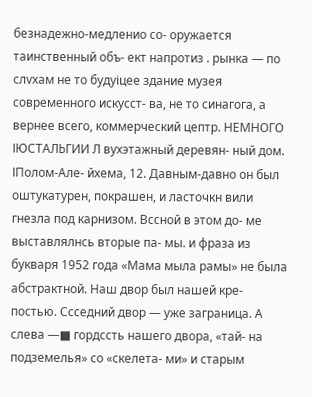безнадежно-медленио со- оружается таинственный объ- ект напротиз . рынка — по слѵхам не то будуіцее здание музея современного искусст- ва, не то синагога, а вернее всего, коммерческий цептр. НЕМНОГО ІЮСТАЛЬГИИ Л вухэтажный деревян- ный дом. ІПолом-Але- йхема, 12. Давным-давно он был оштукатурен, покрашен, и ласточкн вили гнезла под карнизом. Вссной в этом до- ме выставлялнсь вторые па- мы. и фраза из букваря 1952 года «Мама мыла рамы» не была абстрактной. Наш двор был нашей кре- постью. Ссседний двор — уже заграница. А слева —■ гордссть нашего двора, «тай- на подземелья» со «скелета- ми» и старым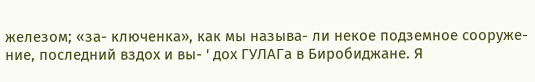железом; «за- ключенка», как мы называ- ли некое подземное сооруже- ние, последний вздох и вы- ' дох ГУЛАГа в Биробиджане. Я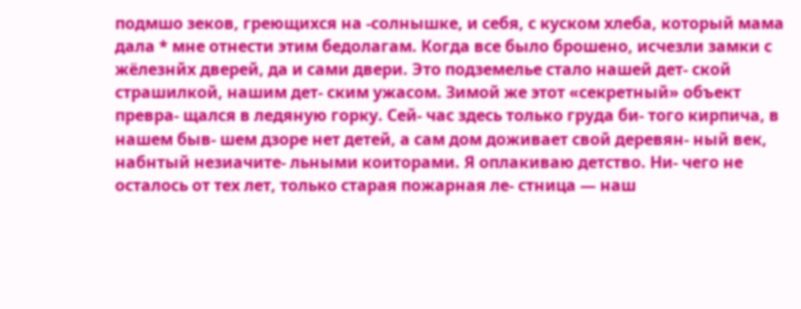подмшо зеков, греющихся на -солнышке, и себя, с куском хлеба, который мама дала * мне отнести этим бедолагам. Когда все было брошено, исчезли замки с жёлезнйх дверей, да и сами двери. Это подземелье стало нашей дет- ской страшилкой, нашим дет- ским ужасом. Зимой же этот «секретный» объект превра- щался в ледяную горку. Сей- час здесь только груда би- того кирпича, в нашем быв- шем дзоре нет детей, а сам дом доживает свой деревян- ный век, набнтый незиачите- льными коиторами. Я оплакиваю детство. Ни- чего не осталось от тех лет, только старая пожарная ле- стница — наш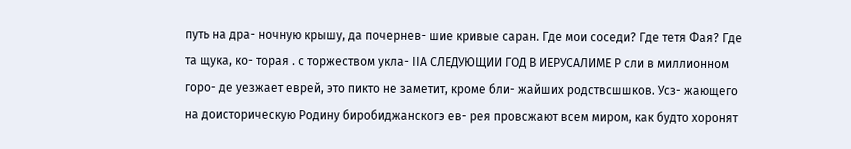путь на дра- ночную крышу, да почернев- шие кривые саран. Где мои соседи? Где тетя Фая? Где та щука, ко- торая . с торжеством укла- ІІА СЛЕДУЮЩИИ ГОД В ИЕРУСАЛИМЕ Р сли в миллионном горо- де уезжает еврей, это пикто не заметит, кроме бли- жайших родствсшшков. Усз- жающего на доисторическую Родину биробиджанскогэ ев- рея провсжают всем миром, как будто хоронят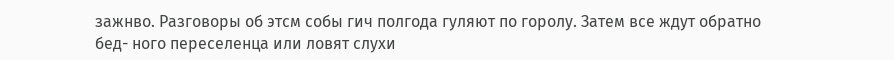зажнво. Разговоры об этсм собы гич полгода гуляют по горолу. Затем все ждут обратно бед- ного переселенца или ловят слухи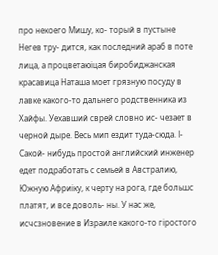про некоего Мишу, ко- торый в пустыне Негев тру- дится, как последний араб в поте лица, а процветаюіцая биробиджанская красавица Наташа моет грязную посуду в лавке какого-то дальнего родственника из Хайфы. Уехавший сврей словно ис- чезает в черной дыре. Весь мип ездит туда-сюда. І-Сакой- нибудь простой английский инженер едет подработать с семьей в Австралию, Южную Африіку, к черту на рога, где большс платят, и все доволь- ны. У нас же, исчсзновение в Израиле какого-то гіростого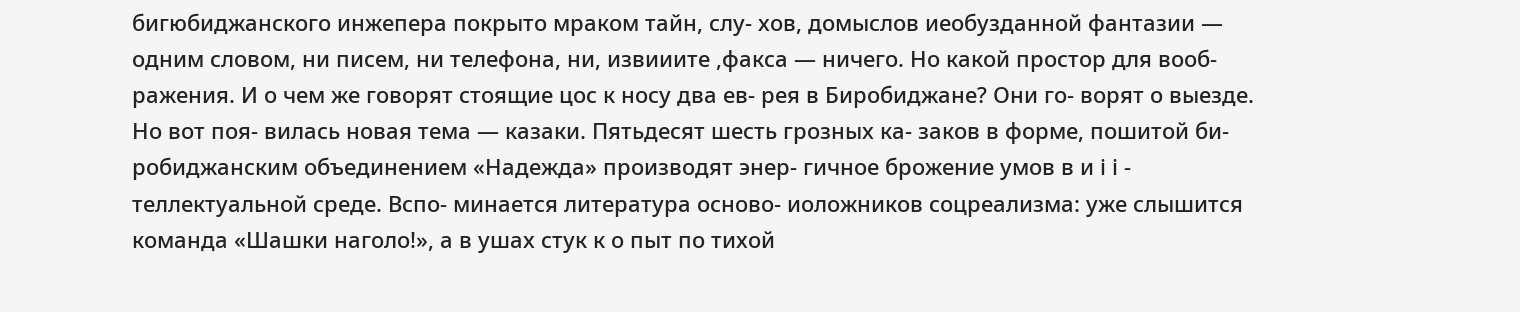бигюбиджанского инжепера покрыто мраком тайн, слу- хов, домыслов иеобузданной фантазии — одним словом, ни писем, ни телефона, ни, извииите ,факса — ничего. Но какой простор для вооб- ражения. И о чем же говорят стоящие цос к носу два ев- рея в Биробиджане? Они го- ворят о выезде. Но вот поя- вилась новая тема — казаки. Пятьдесят шесть грозных ка- заков в форме, пошитой би- робиджанским объединением «Надежда» производят энер- гичное брожение умов в и і і - теллектуальной среде. Вспо- минается литература осново- иоложников соцреализма: уже слышится команда «Шашки наголо!», а в ушах стук к о пыт по тихой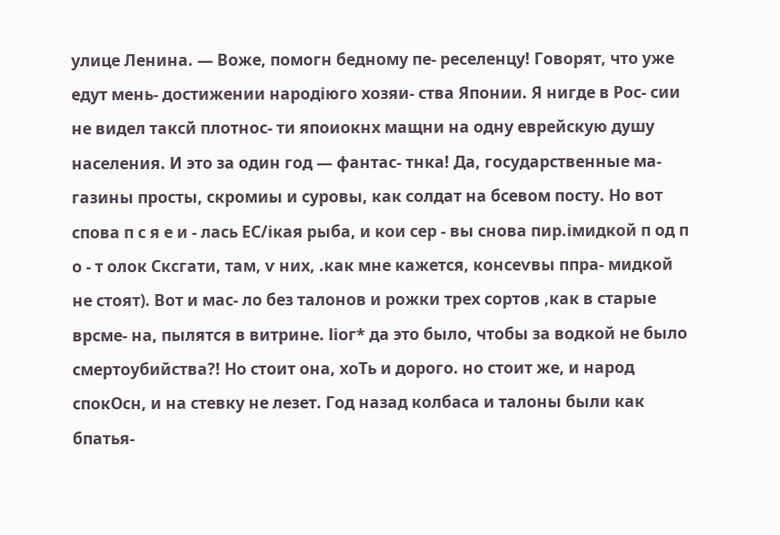улице Ленина. — Воже, помогн бедному пе- реселенцу! Говорят, что уже едут мень- достижении народіюго хозяи- ства Японии. Я нигде в Рос- сии не видел таксй плотнос- ти япоиокнх мащни на одну еврейскую душу населения. И это за один год — фантас- тнка! Да, государственные ма- газины просты, скромиы и суровы, как солдат на бсевом посту. Но вот спова п с я е и - лась ЕС/ікая рыба, и кои сер - вы снова пир.імидкой п од п о - т олок Сксгати, там, ѵ них, .как мне кажется, консеѵвы ппра- мидкой не стоят). Вот и мас- ло без талонов и рожки трех сортов ,как в старые врсме- на, пылятся в витрине. Ііог* да это было, чтобы за водкой не было смертоубийства?! Но стоит она, хоТь и дорого. но стоит же, и народ спокОсн, и на стевку не лезет. Год назад колбаса и талоны были как бпатья-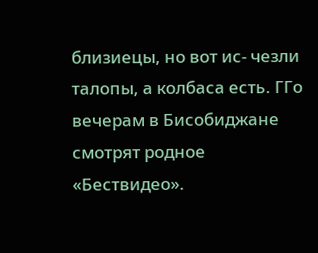близиецы, но вот ис- чезли талопы, а колбаса есть. ГГо вечерам в Бисобиджане смотрят родное «Бествидео».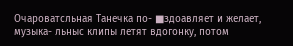Очароватсльная Танечка по- ■здоавляет и желает, музыка- льныс клипы летят вдогонку, потом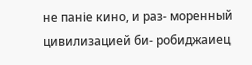не паніе кино, и раз- моренный цивилизацией би- робиджаиец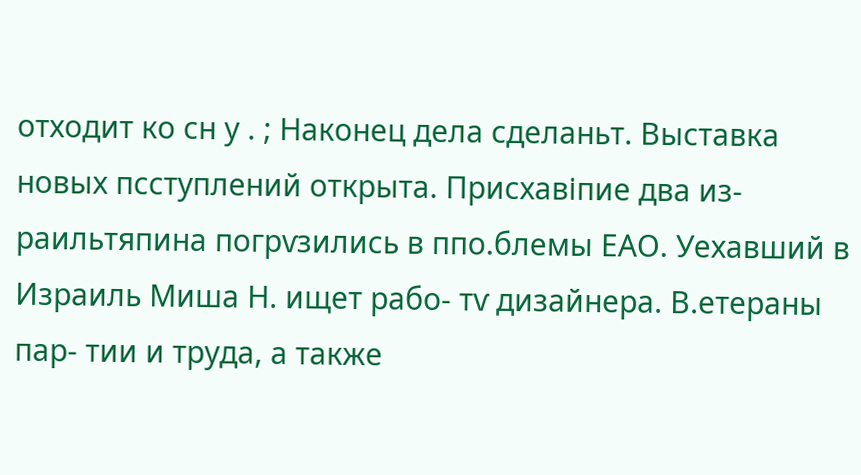отходит ко сн у . ; Наконец дела сделаньт. Выставка новых псступлений открыта. Присхавіпие два из- раильтяпина погрѵзились в ппо.блемы ЕАО. Уехавший в Израиль Миша Н. ищет рабо- тѵ дизайнера. В.етераны пар- тии и труда, а также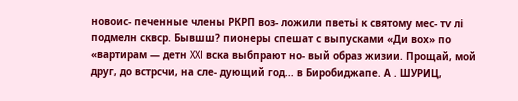новоис- печенные члены РКРП воз- ложили пветьі к святому мес- тѵ лі подмелн сквср. Бывшш? пионеры спешат с выпусками «Ди вох» по «вартирам — детн XXI вска выбпрают но- вый образ жизии. Прощай, мой друг, до встрсчи, на сле- дующий год... в Биробиджапе. А . ШУРИЦ,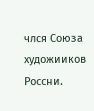члся Союза художииков Россни.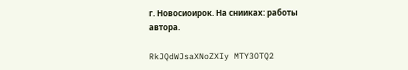г. Новосиоирок. На снииках: работы автора.

RkJQdWJsaXNoZXIy MTY3OTQ2